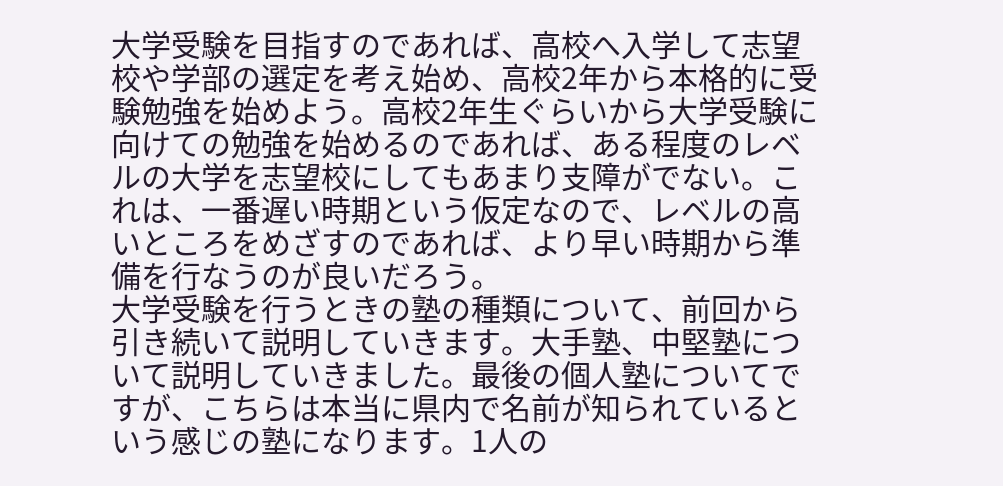大学受験を目指すのであれば、高校へ入学して志望校や学部の選定を考え始め、高校2年から本格的に受験勉強を始めよう。高校2年生ぐらいから大学受験に向けての勉強を始めるのであれば、ある程度のレベルの大学を志望校にしてもあまり支障がでない。これは、一番遅い時期という仮定なので、レベルの高いところをめざすのであれば、より早い時期から準備を行なうのが良いだろう。
大学受験を行うときの塾の種類について、前回から引き続いて説明していきます。大手塾、中堅塾について説明していきました。最後の個人塾についてですが、こちらは本当に県内で名前が知られているという感じの塾になります。1人の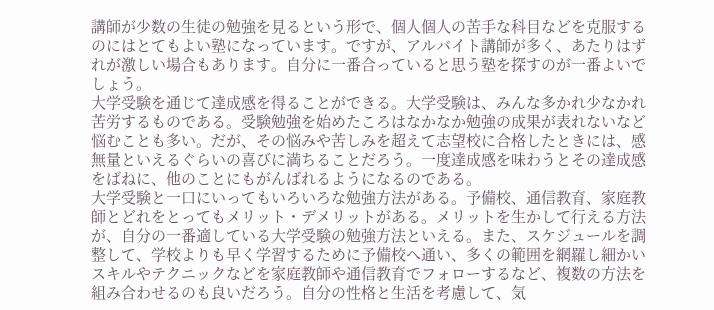講師が少数の生徒の勉強を見るという形で、個人個人の苦手な科目などを克服するのにはとてもよい塾になっています。ですが、アルバイト講師が多く、あたりはずれが激しい場合もあります。自分に一番合っていると思う塾を探すのが一番よいでしょう。
大学受験を通じて達成感を得ることができる。大学受験は、みんな多かれ少なかれ苦労するものである。受験勉強を始めたころはなかなか勉強の成果が表れないなど悩むことも多い。だが、その悩みや苦しみを超えて志望校に合格したときには、感無量といえるぐらいの喜びに満ちることだろう。一度達成感を味わうとその達成感をばねに、他のことにもがんばれるようになるのである。
大学受験と一口にいってもいろいろな勉強方法がある。予備校、通信教育、家庭教師とどれをとってもメリット・デメリットがある。メリットを生かして行える方法が、自分の一番適している大学受験の勉強方法といえる。また、スケジュールを調整して、学校よりも早く学習するために予備校へ通い、多くの範囲を網羅し細かいスキルやテクニックなどを家庭教師や通信教育でフォローするなど、複数の方法を組み合わせるのも良いだろう。自分の性格と生活を考慮して、気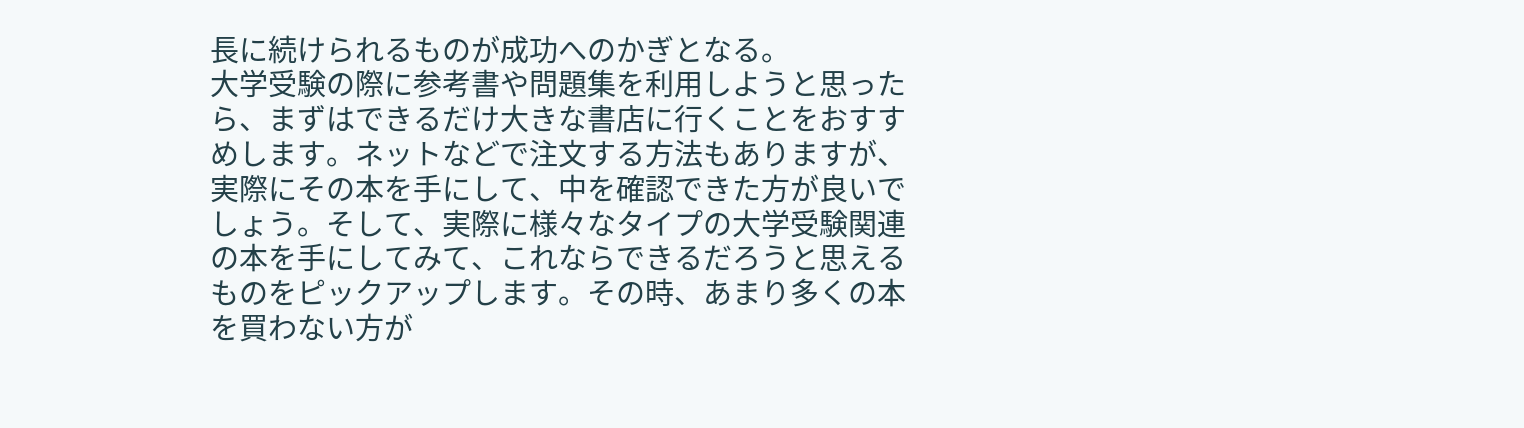長に続けられるものが成功へのかぎとなる。
大学受験の際に参考書や問題集を利用しようと思ったら、まずはできるだけ大きな書店に行くことをおすすめします。ネットなどで注文する方法もありますが、実際にその本を手にして、中を確認できた方が良いでしょう。そして、実際に様々なタイプの大学受験関連の本を手にしてみて、これならできるだろうと思えるものをピックアップします。その時、あまり多くの本を買わない方が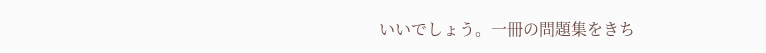いいでしょう。一冊の問題集をきち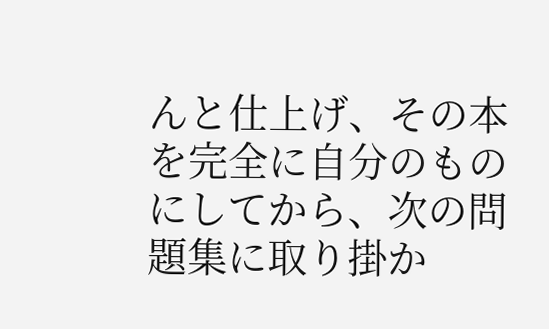んと仕上げ、その本を完全に自分のものにしてから、次の問題集に取り掛か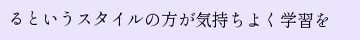るというスタイルの方が気持ちよく学習を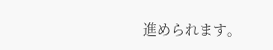進められます。